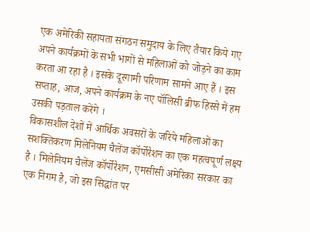एक अमेरिकी सहायता संगठन समुदाय के लिए तैयार किये गए अपने कार्यक्रमों के सभी भागों से महिलाओं को जोड़ने का काम करता आ रहा है । इसके दूरगामी परिणाम सामने आए हैं । इस सप्ताह, आज, अपने कार्यक्रम के नए पॉलिसी ब्रीफ हिस्से में हम उसकी पड़ताल करेंगे ।
विकासशील देशों में आर्थिक अवसरों के जरिये महिलाओं का सशक्तिकरण मिलेनियम चैलेंज कॉर्पोरेशन का एक महत्वपूर्ण लक्ष्य है । मिलेनियम चैलेंज कॉर्पोरेशन, एमसीसी अमेरिका सरकार का एक निगम है, जो इस सिद्धांत पर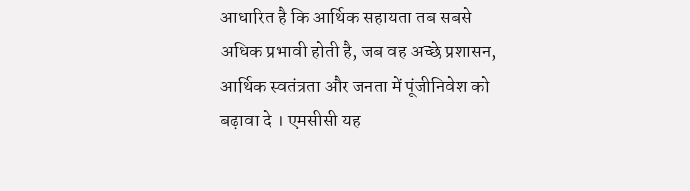आधारित है कि आर्थिक सहायता तब सबसे अधिक प्रभावी होती है, जब वह अच्छे प्रशासन, आर्थिक स्वतंत्रता और जनता में पूंजीनिवेश को बढ़ावा दे । एमसीसी यह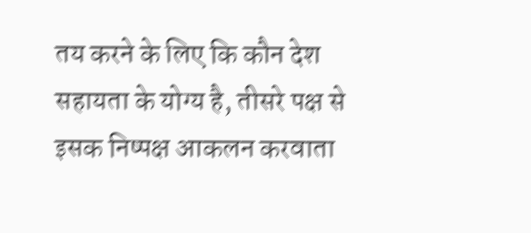तय करने के लिए कि कौन देश सहायता के योग्य है, तीसरे पक्ष से इसक निष्पक्ष आकलन करवाता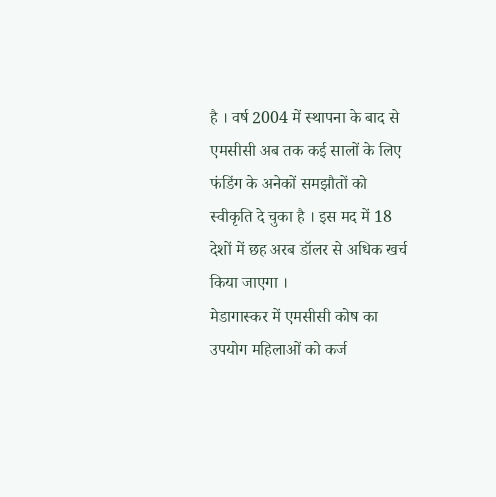है । वर्ष 2004 में स्थापना के बाद से एमसीसी अब तक कई सालों के लिए फंडिंग के अनेकों समझौतों को स्वीकृति दे चुका है । इस मद में 18 देशों में छह अरब डॉलर से अधिक खर्च किया जाएगा ।
मेडागास्कर में एमसीसी कोष का उपयोग महिलाओं को कर्ज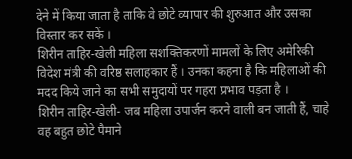देने में किया जाता है ताकि वे छोटे व्यापार की शुरुआत और उसका विस्तार कर सकें ।
शिरीन ताहिर-खेली महिला सशक्तिकरणों मामलों के लिए अमेरिकी विदेश मंत्री की वरिष्ठ सलाहकार हैं । उनका कहना है कि महिलाओं की मदद किये जाने का सभी समुदायों पर गहरा प्रभाव पड़ता है ।
शिरीन ताहिर-खेली- जब महिला उपार्जन करने वाली बन जाती हैं, चाहे वह बहुत छोटे पैमाने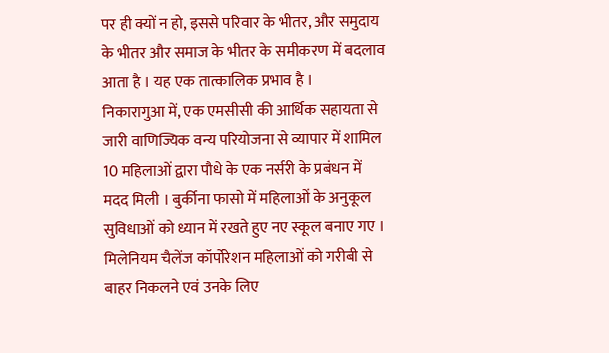पर ही क्यों न हो, इससे परिवार के भीतर, और समुदाय के भीतर और समाज के भीतर के समीकरण में बदलाव आता है । यह एक तात्कालिक प्रभाव है ।
निकारागुआ में, एक एमसीसी की आर्थिक सहायता से जारी वाणिज्यिक वन्य परियोजना से व्यापार में शामिल 10 महिलाओं द्वारा पौधे के एक नर्सरी के प्रबंधन में मदद मिली । बुर्कीना फासो में महिलाओं के अनुकूल सुविधाओं को ध्यान में रखते हुए नए स्कूल बनाए गए ।
मिलेनियम चैलेंज कॉर्पोरेशन महिलाओं को गरीबी से बाहर निकलने एवं उनके लिए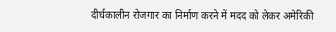दीर्घकालीन रोजगार का निर्माण करने में मदद को लेकर अमेरिकी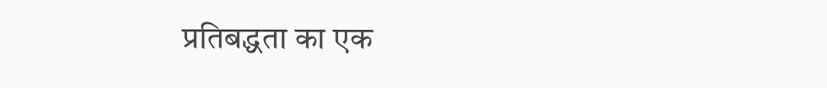प्रतिबद्धता का एक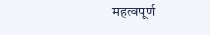महत्वपूर्ण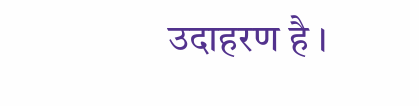उदाहरण है ।